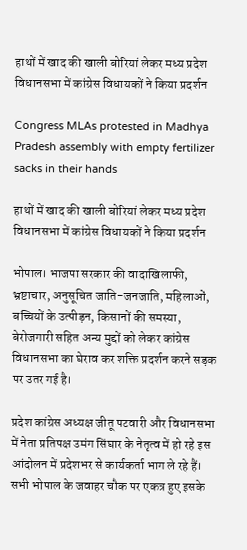हाथों में खाद की खाली बोरियां लेकर मध्य प्रदेश विधानसभा में कांग्रेस विधायकों ने किया प्रदर्शन

Congress MLAs protested in Madhya Pradesh assembly with empty fertilizer sacks in their hands

हाथों में खाद की खाली बोरियां लेकर मध्य प्रदेश विधानसभा में कांग्रेस विधायकों ने किया प्रदर्शन

भोपाल। भाजपा सरकार की वादाखिलाफी, भ्रष्टाचार, अनुसूचित जाति-जनजाति, महिलाओं, बच्चियों के उत्पीड़न, किसानों की समस्या, बेरोजगारी सहित अन्य मुद्दों को लेकर कांग्रेस विधानसभा का घेराव कर शक्ति प्रदर्शन करने सड़क पर उतर गई है।

प्रदेश कांग्रेस अध्यक्ष जीतू पटवारी और विधानसभा में नेता प्रतिपक्ष उमंग सिंघार के नेतृत्व में हो रहे इस आंदोलन में प्रदेशभर से कार्यकर्ता भाग ले रहे हैं। सभी भोपाल के जवाहर चौक पर एकत्र हुए इसके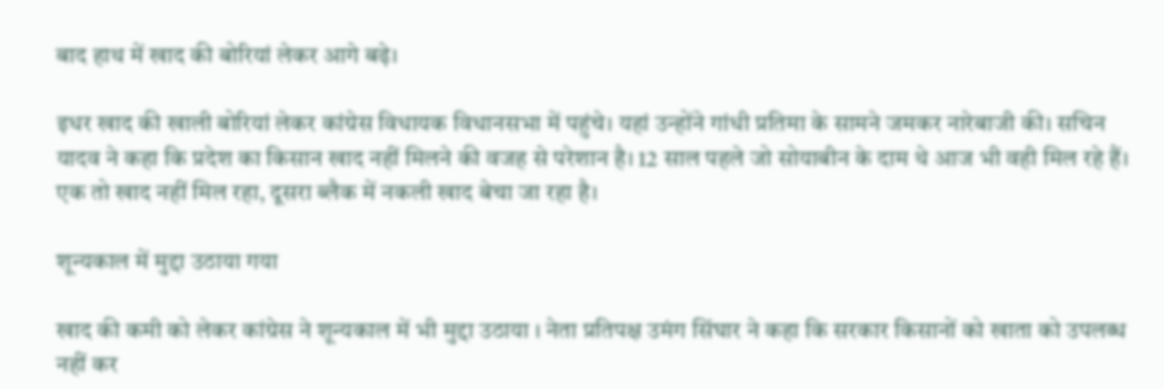बाद हाथ में खाद की बोरियां लेकर आगे बढ़े।

इधर खाद की खाली बोरियां लेकर कांग्रेस विधायक विधानसभा में पहुंचे। यहां उन्होंने गांधी प्रतिमा के सामने जमकर नारेबाजी की। सचिन यादव ने कहा कि प्रदेश का किसान खाद नहीं मिलने की वजह से परेशान है। 12 साल पहले जो सोयाबीन के दाम थे आज भी वही मिल रहे हैं। एक तो खाद नहीं मिल रहा, दूसरा ब्लैक में नकली खाद बेचा जा रहा है।

शून्यकाल में मुद्दा उठाया गया

खाद की कमी को लेकर कांग्रेस ने शून्यकाल में भी मुद्दा उठाया । नेता प्रतिपक्ष उमंग सिंघार ने कहा कि सरकार किसानों को खाता को उपलब्ध नहीं कर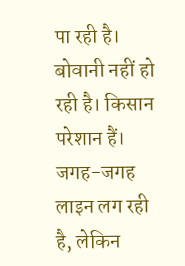पा रही है। बोवानी नहीं हो रही है। किसान परेशान हैं। जगह-जगह लाइन लग रही है, लेकिन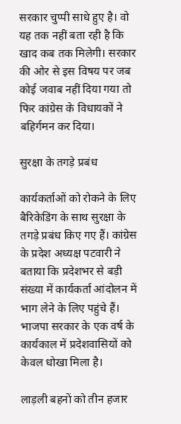सरकार चुप्पी साधे हुए है। वो यह तक नहीं बता रही है कि खाद कब तक मिलेगी। सरकार की ओर से इस विषय पर जब कोई जवाब नहीं दिया गया तो फिर कांग्रेस के विधायकों ने बहिर्गमन कर दिया।

सुरक्षा के तगड़े प्रबंध

कार्यकर्ताओं को रोकने के लिए बैरिकेडिंग के साथ सुरक्षा के तगड़े प्रबंध किए गए हैं। कांग्रेस के प्रदेश अध्यक्ष पटवारी ने बताया कि प्रदेशभर से बड़ी संख्या में कार्यकर्ता आंदोलन में भाग लेने के लिए पहुंचे हैं। भाजपा सरकार के एक वर्ष के कार्यकाल में प्रदेशवासियों को केवल धोखा मिला है।

लाड़ली बहनों को तीन हजार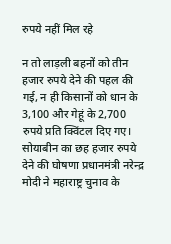रुपये नहीं मिल रहे

न तो लाड़ली बहनों को तीन हजार रुपये देने की पहल की गई, न ही किसानों को धान के 3,100 और गेहूं के 2,700 रुपये प्रति क्विंटल दिए गए। सोयाबीन का छह हजार रुपये देने की घोषणा प्रधानमंत्री नरेन्द्र मोदी ने महाराष्ट्र चुनाव के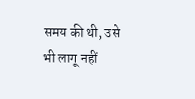समय की थी, उसे भी लागू नहीं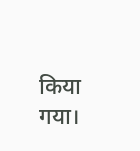किया गया।